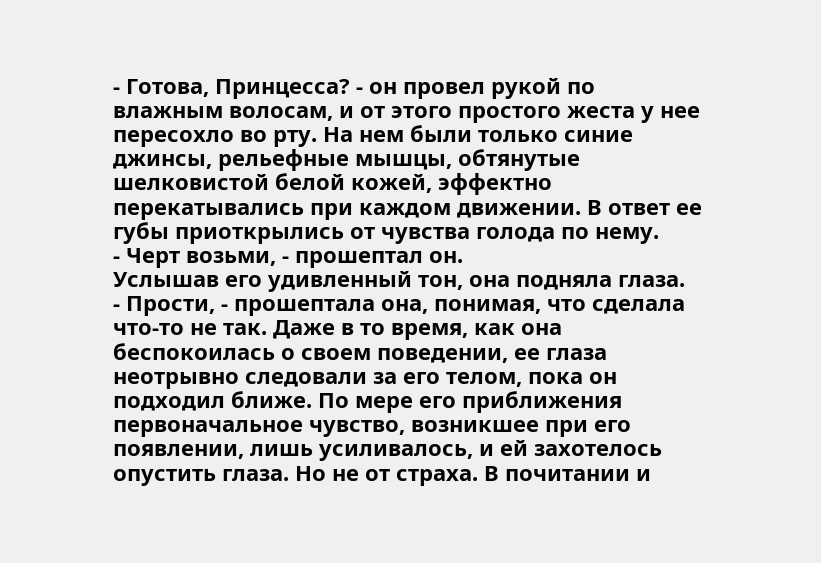- Готова, Принцесса? - он провел рукой по влажным волосам, и от этого простого жеста у нее пересохло во рту. На нем были только синие джинсы, рельефные мышцы, обтянутые шелковистой белой кожей, эффектно перекатывались при каждом движении. В ответ ее губы приоткрылись от чувства голода по нему.
- Черт возьми, - прошептал он.
Услышав его удивленный тон, она подняла глаза.
- Прости, - прошептала она, понимая, что сделала что-то не так. Даже в то время, как она беспокоилась о своем поведении, ее глаза неотрывно следовали за его телом, пока он подходил ближе. По мере его приближения первоначальное чувство, возникшее при его появлении, лишь усиливалось, и ей захотелось опустить глаза. Но не от страха. В почитании и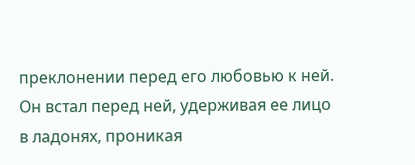преклонении перед его любовью к ней.
Он встал перед ней, удерживая ее лицо в ладонях, проникая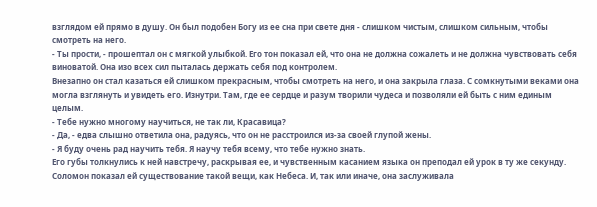взглядом ей прямо в душу. Он был подобен Богу из ее сна при свете дня - слишком чистым, слишком сильным, чтобы смотреть на него.
- Ты прости, - прошептал он с мягкой улыбкой. Его тон показал ей, что она не должна сожалеть и не должна чувствовать себя виноватой. Она изо всех сил пыталась держать себя под контролем.
Внезапно он стал казаться ей слишком прекрасным, чтобы смотреть на него, и она закрыла глаза. С сомкнутыми веками она могла взглянуть и увидеть его. Изнутри. Там, где ее сердце и разум творили чудеса и позволяли ей быть с ним единым целым.
- Тебе нужно многому научиться, не так ли, Красавица?
- Да, - едва слышно ответила она, радуясь, что он не расстроился из-за своей глупой жены.
- Я буду очень рад научить тебя. Я научу тебя всему, что тебе нужно знать.
Его губы толкнулись к ней навстречу, раскрывая ее, и чувственным касанием языка он преподал ей урок в ту же секунду. Соломон показал ей существование такой вещи, как Небеса. И, так или иначе, она заслуживала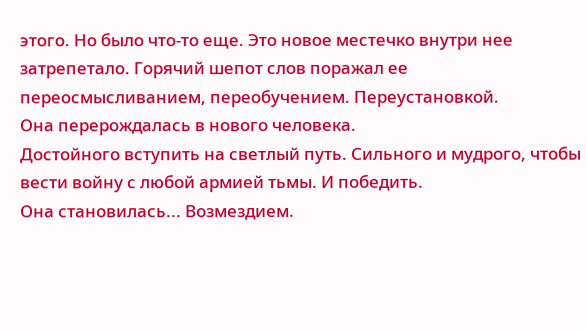этого. Но было что-то еще. Это новое местечко внутри нее затрепетало. Горячий шепот слов поражал ее переосмысливанием, переобучением. Переустановкой.
Она перерождалась в нового человека.
Достойного вступить на светлый путь. Сильного и мудрого, чтобы вести войну с любой армией тьмы. И победить.
Она становилась... Возмездием.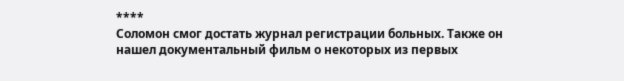****
Соломон смог достать журнал регистрации больных. Также он нашел документальный фильм о некоторых из первых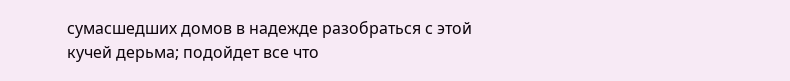сумасшедших домов в надежде разобраться с этой кучей дерьма; подойдет все что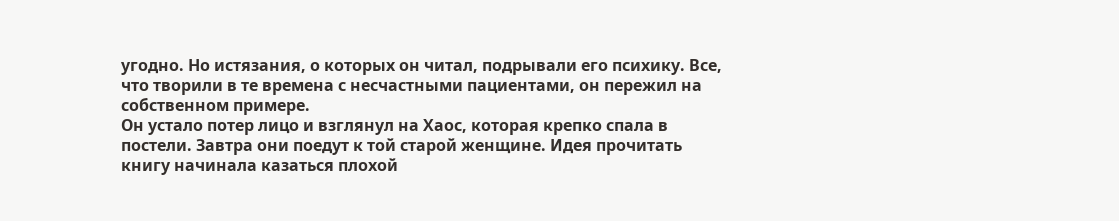угодно. Но истязания, о которых он читал, подрывали его психику. Все, что творили в те времена с несчастными пациентами, он пережил на собственном примере.
Он устало потер лицо и взглянул на Хаос, которая крепко спала в постели. Завтра они поедут к той старой женщине. Идея прочитать книгу начинала казаться плохой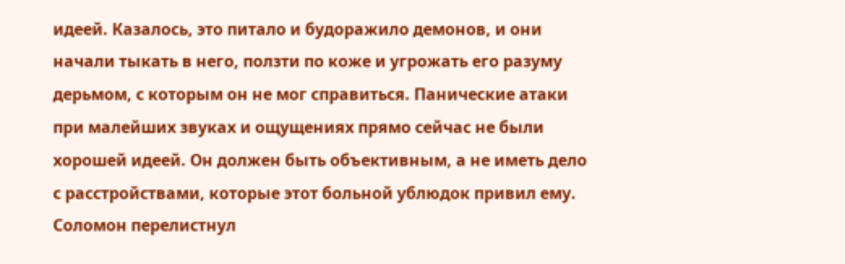идеей. Казалось, это питало и будоражило демонов, и они начали тыкать в него, ползти по коже и угрожать его разуму дерьмом, с которым он не мог справиться. Панические атаки при малейших звуках и ощущениях прямо сейчас не были хорошей идеей. Он должен быть объективным, а не иметь дело с расстройствами, которые этот больной ублюдок привил ему.
Соломон перелистнул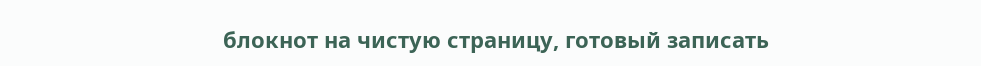блокнот на чистую страницу, готовый записать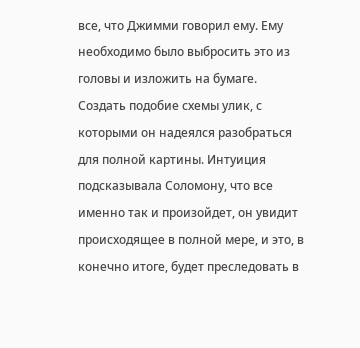все, что Джимми говорил ему. Ему необходимо было выбросить это из головы и изложить на бумаге. Создать подобие схемы улик, с которыми он надеялся разобраться для полной картины. Интуиция подсказывала Соломону, что все именно так и произойдет, он увидит происходящее в полной мере, и это, в конечно итоге, будет преследовать в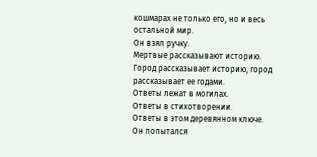кошмарах не только его, но и весь остальной мир.
Он взял ручку.
Мертвые рассказывают историю.
Город рассказывает историю, город рассказывает ее годами.
Ответы лежат в могилах.
Ответы в стихотворении.
Ответы в этом деревянном ключе.
Он попытался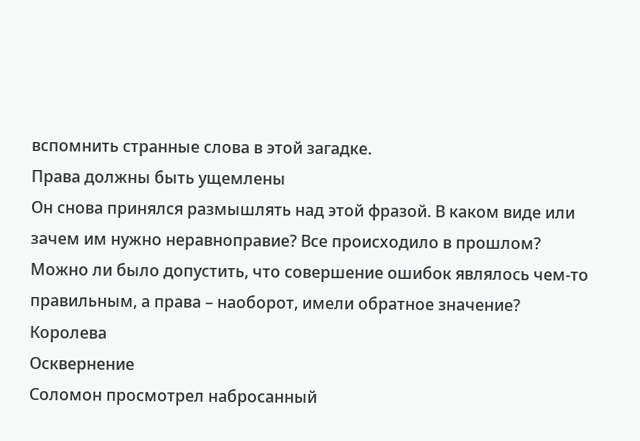вспомнить странные слова в этой загадке.
Права должны быть ущемлены
Он снова принялся размышлять над этой фразой. В каком виде или зачем им нужно неравноправие? Все происходило в прошлом? Можно ли было допустить, что совершение ошибок являлось чем-то правильным, а права – наоборот, имели обратное значение?
Королева
Осквернение
Соломон просмотрел набросанный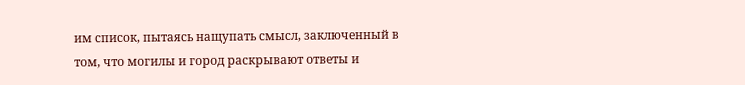им список, пытаясь нащупать смысл, заключенный в том, что могилы и город раскрывают ответы и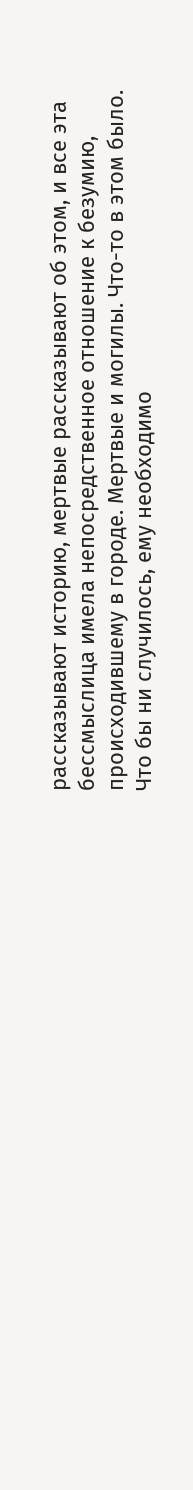рассказывают историю, мертвые рассказывают об этом, и все эта бессмыслица имела непосредственное отношение к безумию, происходившему в городе. Мертвые и могилы. Что-то в этом было. Что бы ни случилось, ему необходимо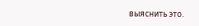выяснить это.